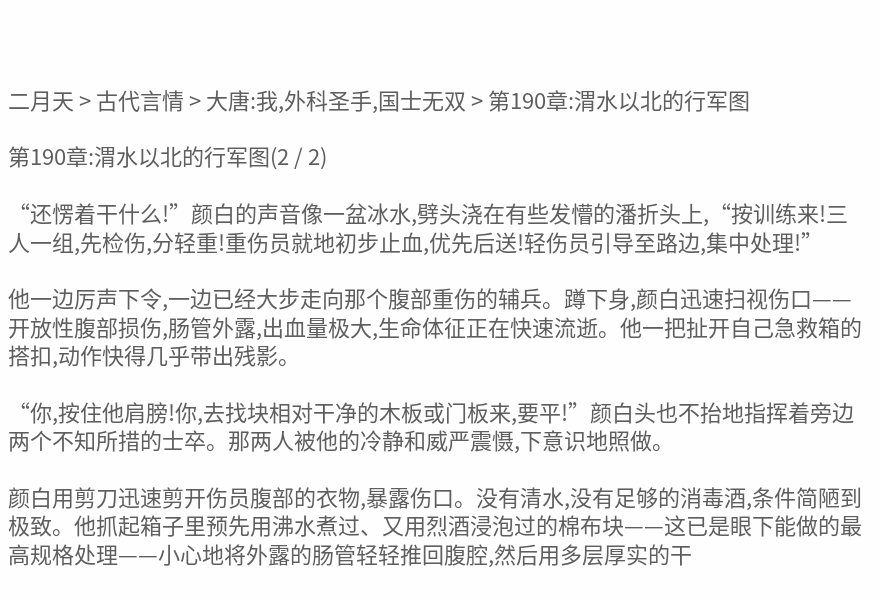二月天 > 古代言情 > 大唐:我,外科圣手,国士无双 > 第190章:渭水以北的行军图

第190章:渭水以北的行军图(2 / 2)

“还愣着干什么!”颜白的声音像一盆冰水,劈头浇在有些发懵的潘折头上,“按训练来!三人一组,先检伤,分轻重!重伤员就地初步止血,优先后送!轻伤员引导至路边,集中处理!”

他一边厉声下令,一边已经大步走向那个腹部重伤的辅兵。蹲下身,颜白迅速扫视伤口——开放性腹部损伤,肠管外露,出血量极大,生命体征正在快速流逝。他一把扯开自己急救箱的搭扣,动作快得几乎带出残影。

“你,按住他肩膀!你,去找块相对干净的木板或门板来,要平!”颜白头也不抬地指挥着旁边两个不知所措的士卒。那两人被他的冷静和威严震慑,下意识地照做。

颜白用剪刀迅速剪开伤员腹部的衣物,暴露伤口。没有清水,没有足够的消毒酒,条件简陋到极致。他抓起箱子里预先用沸水煮过、又用烈酒浸泡过的棉布块——这已是眼下能做的最高规格处理——小心地将外露的肠管轻轻推回腹腔,然后用多层厚实的干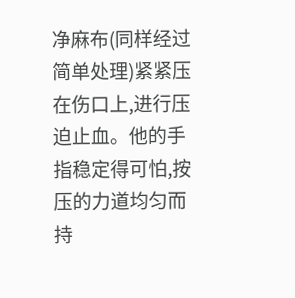净麻布(同样经过简单处理)紧紧压在伤口上,进行压迫止血。他的手指稳定得可怕,按压的力道均匀而持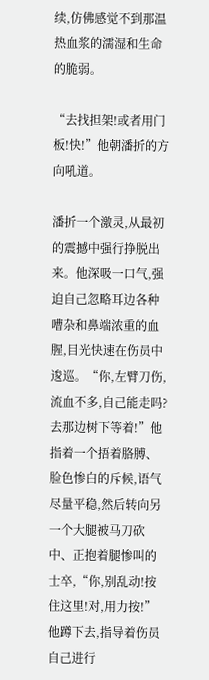续,仿佛感觉不到那温热血浆的濡湿和生命的脆弱。

“去找担架!或者用门板!快!”他朝潘折的方向吼道。

潘折一个激灵,从最初的震撼中强行挣脱出来。他深吸一口气,强迫自己忽略耳边各种嘈杂和鼻端浓重的血腥,目光快速在伤员中逡巡。“你,左臂刀伤,流血不多,自己能走吗?去那边树下等着!”他指着一个捂着胳膊、脸色惨白的斥候,语气尽量平稳,然后转向另一个大腿被马刀砍中、正抱着腿惨叫的士卒,“你,别乱动!按住这里!对,用力按!”他蹲下去,指导着伤员自己进行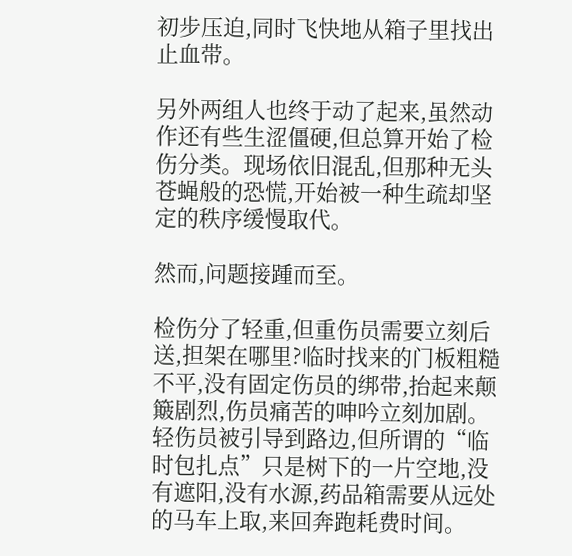初步压迫,同时飞快地从箱子里找出止血带。

另外两组人也终于动了起来,虽然动作还有些生涩僵硬,但总算开始了检伤分类。现场依旧混乱,但那种无头苍蝇般的恐慌,开始被一种生疏却坚定的秩序缓慢取代。

然而,问题接踵而至。

检伤分了轻重,但重伤员需要立刻后送,担架在哪里?临时找来的门板粗糙不平,没有固定伤员的绑带,抬起来颠簸剧烈,伤员痛苦的呻吟立刻加剧。轻伤员被引导到路边,但所谓的“临时包扎点”只是树下的一片空地,没有遮阳,没有水源,药品箱需要从远处的马车上取,来回奔跑耗费时间。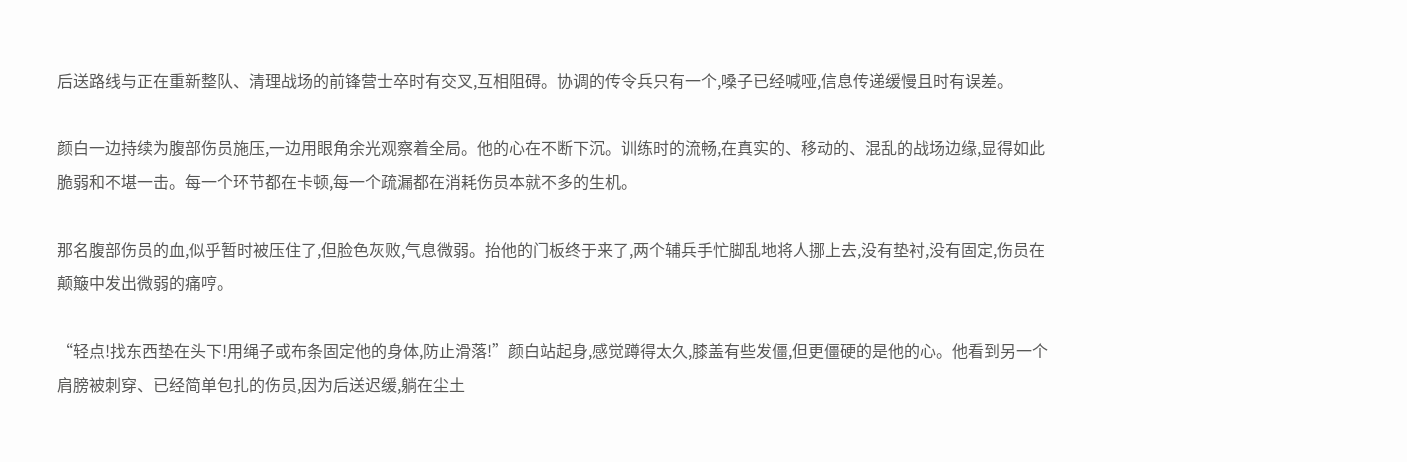后送路线与正在重新整队、清理战场的前锋营士卒时有交叉,互相阻碍。协调的传令兵只有一个,嗓子已经喊哑,信息传递缓慢且时有误差。

颜白一边持续为腹部伤员施压,一边用眼角余光观察着全局。他的心在不断下沉。训练时的流畅,在真实的、移动的、混乱的战场边缘,显得如此脆弱和不堪一击。每一个环节都在卡顿,每一个疏漏都在消耗伤员本就不多的生机。

那名腹部伤员的血,似乎暂时被压住了,但脸色灰败,气息微弱。抬他的门板终于来了,两个辅兵手忙脚乱地将人挪上去,没有垫衬,没有固定,伤员在颠簸中发出微弱的痛哼。

“轻点!找东西垫在头下!用绳子或布条固定他的身体,防止滑落!”颜白站起身,感觉蹲得太久,膝盖有些发僵,但更僵硬的是他的心。他看到另一个肩膀被刺穿、已经简单包扎的伤员,因为后送迟缓,躺在尘土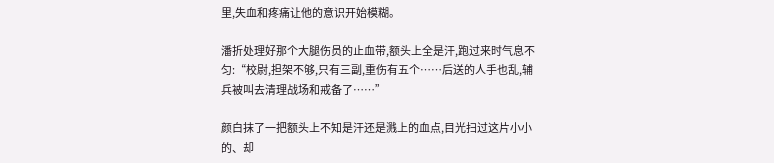里,失血和疼痛让他的意识开始模糊。

潘折处理好那个大腿伤员的止血带,额头上全是汗,跑过来时气息不匀:“校尉,担架不够,只有三副,重伤有五个……后送的人手也乱,辅兵被叫去清理战场和戒备了……”

颜白抹了一把额头上不知是汗还是溅上的血点,目光扫过这片小小的、却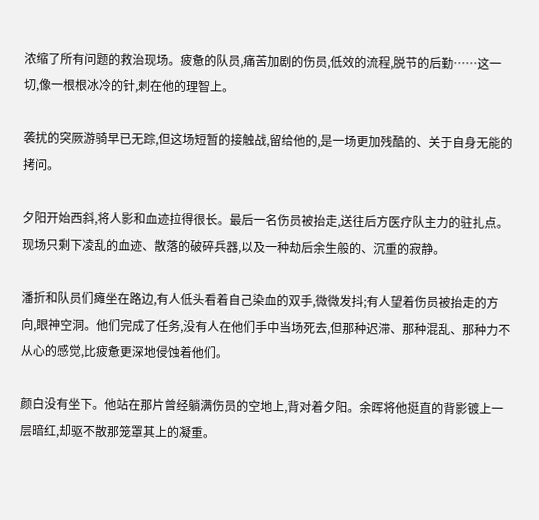浓缩了所有问题的救治现场。疲惫的队员,痛苦加剧的伤员,低效的流程,脱节的后勤……这一切,像一根根冰冷的针,刺在他的理智上。

袭扰的突厥游骑早已无踪,但这场短暂的接触战,留给他的,是一场更加残酷的、关于自身无能的拷问。

夕阳开始西斜,将人影和血迹拉得很长。最后一名伤员被抬走,送往后方医疗队主力的驻扎点。现场只剩下凌乱的血迹、散落的破碎兵器,以及一种劫后余生般的、沉重的寂静。

潘折和队员们瘫坐在路边,有人低头看着自己染血的双手,微微发抖;有人望着伤员被抬走的方向,眼神空洞。他们完成了任务,没有人在他们手中当场死去,但那种迟滞、那种混乱、那种力不从心的感觉,比疲惫更深地侵蚀着他们。

颜白没有坐下。他站在那片曾经躺满伤员的空地上,背对着夕阳。余晖将他挺直的背影镀上一层暗红,却驱不散那笼罩其上的凝重。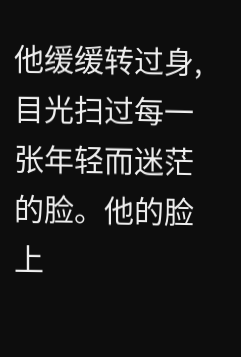他缓缓转过身,目光扫过每一张年轻而迷茫的脸。他的脸上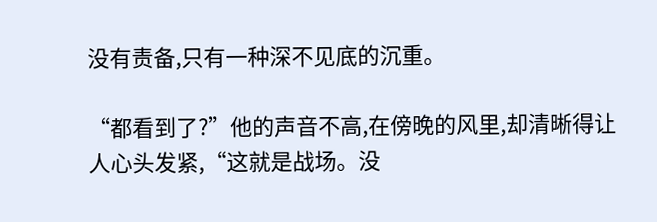没有责备,只有一种深不见底的沉重。

“都看到了?”他的声音不高,在傍晚的风里,却清晰得让人心头发紧,“这就是战场。没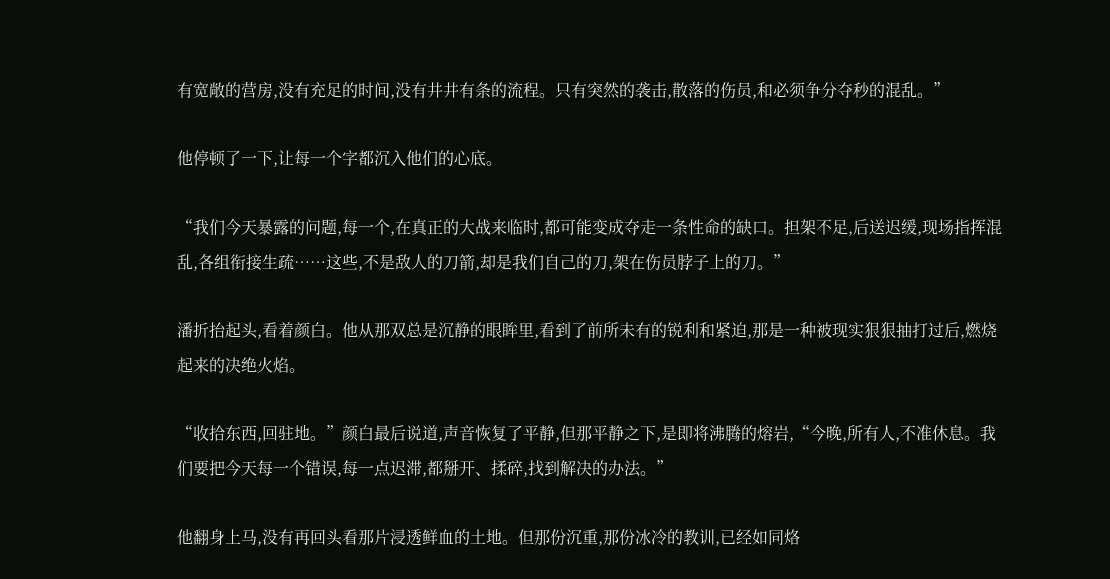有宽敞的营房,没有充足的时间,没有井井有条的流程。只有突然的袭击,散落的伤员,和必须争分夺秒的混乱。”

他停顿了一下,让每一个字都沉入他们的心底。

“我们今天暴露的问题,每一个,在真正的大战来临时,都可能变成夺走一条性命的缺口。担架不足,后送迟缓,现场指挥混乱,各组衔接生疏……这些,不是敌人的刀箭,却是我们自己的刀,架在伤员脖子上的刀。”

潘折抬起头,看着颜白。他从那双总是沉静的眼眸里,看到了前所未有的锐利和紧迫,那是一种被现实狠狠抽打过后,燃烧起来的决绝火焰。

“收拾东西,回驻地。”颜白最后说道,声音恢复了平静,但那平静之下,是即将沸腾的熔岩,“今晚,所有人,不准休息。我们要把今天每一个错误,每一点迟滞,都掰开、揉碎,找到解决的办法。”

他翻身上马,没有再回头看那片浸透鲜血的土地。但那份沉重,那份冰冷的教训,已经如同烙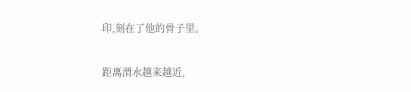印,刻在了他的骨子里。

距离渭水越来越近,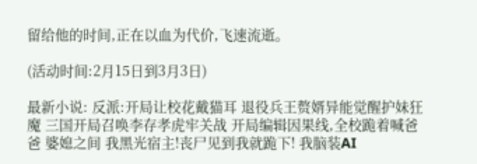留给他的时间,正在以血为代价,飞速流逝。

(活动时间:2月15日到3月3日)

最新小说: 反派:开局让校花戴猫耳 退役兵王赘婿异能觉醒护妹狂魔 三国开局召唤李存孝虎牢关战 开局编辑因果线,全校跪着喊爸爸 婆媳之间 我黑光宿主!丧尸见到我就跪下! 我脑装AI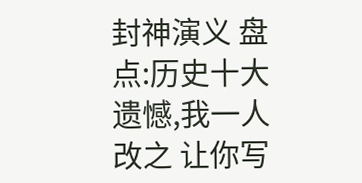封神演义 盘点:历史十大遗憾,我一人改之 让你写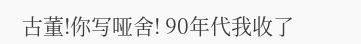古董!你写哑舍! 90年代我收了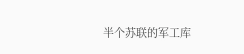半个苏联的军工库